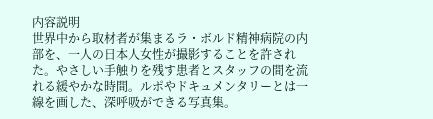内容説明
世界中から取材者が集まるラ・ボルド精神病院の内部を、一人の日本人女性が撮影することを許された。やさしい手触りを残す患者とスタッフの間を流れる緩やかな時間。ルポやドキュメンタリーとは一線を画した、深呼吸ができる写真集。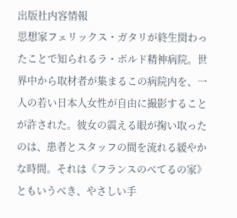出版社内容情報
思想家フェリックス・ガタリが終生関わったことで知られるラ・ボルド精神病院。世界中から取材者が集まるこの病院内を、一人の若い日本人女性が自由に撮影することが許された。彼女の震える眼が掬い取ったのは、患者とスタッフの間を流れる緩やかな時間。それは《フランスのべてるの家》ともいうべき、やさしい手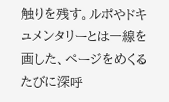触りを残す。ルポやドキュメンタリーとは一線を画した、ページをめくるたびに深呼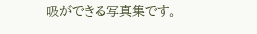吸ができる写真集です。